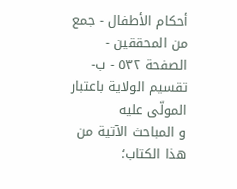أحكام الأطفال - جمع من المحققين - الصفحة ٥٣٢ - ب- تقسيم الولاية باعتبار المولّى عليه
و المباحث الآتية من هذا الكتاب؛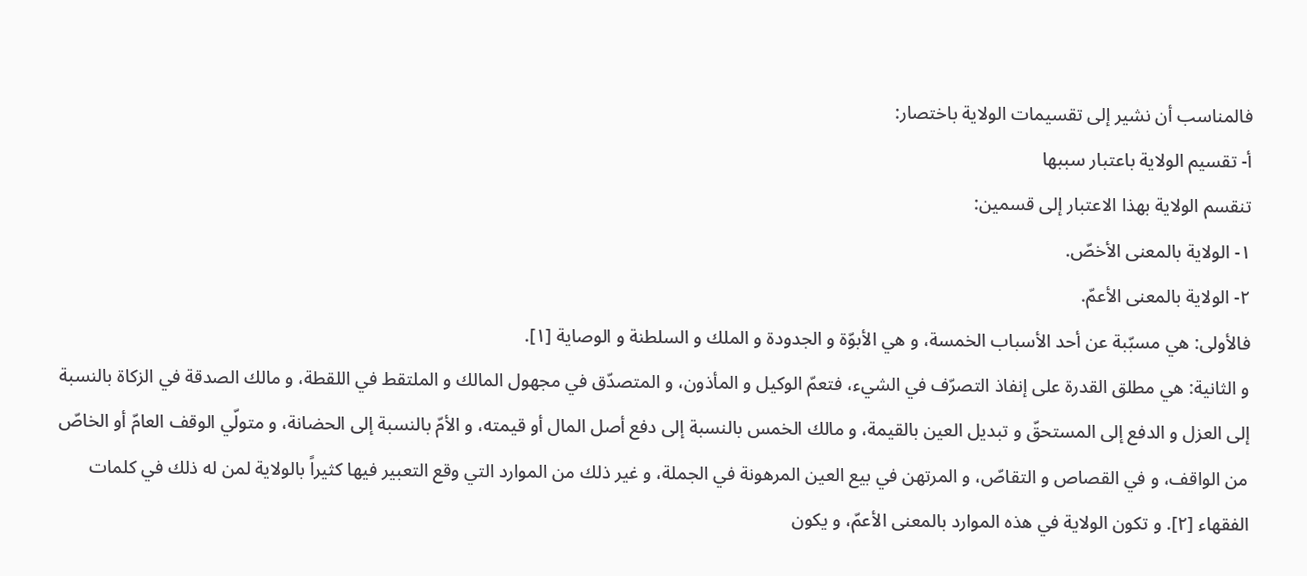فالمناسب أن نشير إلى تقسيمات الولاية باختصار:
أ- تقسيم الولاية باعتبار سببها
تنقسم الولاية بهذا الاعتبار إلى قسمين:
١- الولاية بالمعنى الأخصّ.
٢- الولاية بالمعنى الأعمّ.
فالأولى: هي مسبّبة عن أحد الأسباب الخمسة، و هي الأبوّة و الجدودة و الملك و السلطنة و الوصاية [١].
و الثانية: هي مطلق القدرة على إنفاذ التصرّف في الشيء، فتعمّ الوكيل و المأذون، و المتصدّق في مجهول المالك و الملتقط في اللقطة، و مالك الصدقة في الزكاة بالنسبة إلى العزل و الدفع إلى المستحقّ و تبديل العين بالقيمة، و مالك الخمس بالنسبة إلى دفع أصل المال أو قيمته، و الأمّ بالنسبة إلى الحضانة، و متولّي الوقف العامّ أو الخاصّ من الواقف، و في القصاص و التقاصّ، و المرتهن في بيع العين المرهونة في الجملة، و غير ذلك من الموارد التي وقع التعبير فيها كثيراً بالولاية لمن له ذلك في كلمات الفقهاء [٢]. و تكون الولاية في هذه الموارد بالمعنى الأعمّ، و يكون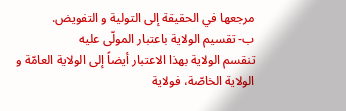مرجعها في الحقيقة إلى التولية و التفويض.
ب- تقسيم الولاية باعتبار المولّى عليه
تنقسم الولاية بهذا الاعتبار أيضاً إلى الولاية العامّة و الولاية الخاصّة، فولاية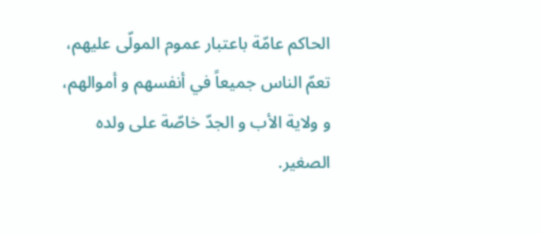الحاكم عامّة باعتبار عموم المولّى عليهم، تعمّ الناس جميعاً في أنفسهم و أموالهم، و ولاية الأب و الجدّ خاصّة على ولده الصغير.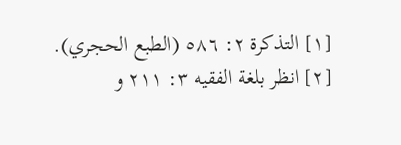[١] التذكرة ٢: ٥٨٦ (الطبع الحجري).
[٢] انظر بلغة الفقيه ٣: ٢١١ و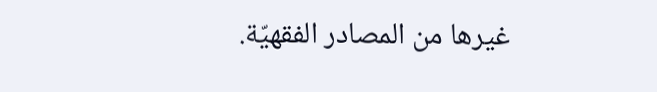غيرها من المصادر الفقهيّة.